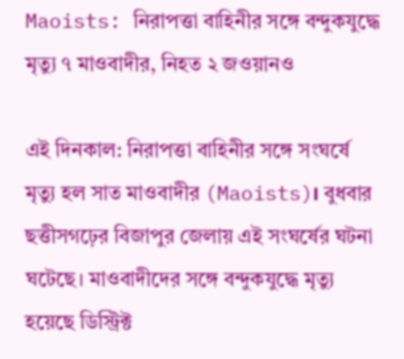Maoists: নিরাপত্তা বাহিনীর সঙ্গে বন্দুকযুদ্ধে মৃত্যু ৭ মাওবাদীর, নিহত ২ জওয়ানও

এই দিনকাল: নিরাপত্তা বাহিনীর সঙ্গে সংঘর্ষে মৃত্যু হল সাত মাওবাদীর (Maoists)। বুধবার ছত্তীসগঢ়ের বিজাপুর জেলায় এই সংঘর্ষের ঘটনা ঘটেছে। মাওবাদীদের সঙ্গে বন্দুকযুদ্ধে মৃত্যু হয়েছে ডিস্ট্রিক্ট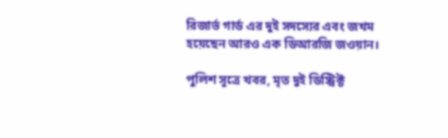রিজার্ভ গার্ড এর দুই সদস্যের এবং জখম হয়েছেন আরও এক ডিআরজি জওয়ান।

পুলিশ সূত্রে খবর, মৃত দুই ডিস্ট্রিক্ট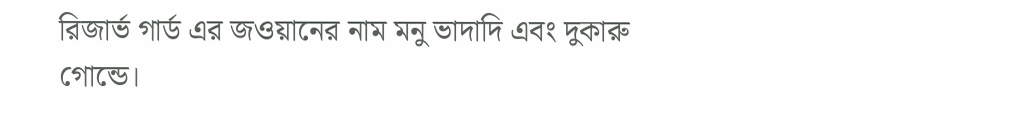রিজার্ভ গার্ড এর জওয়ানের নাম মনু ভাদাদি এবং দুকারু গোন্ডে।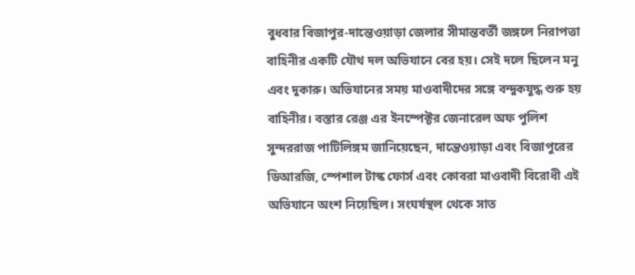বুধবার বিজাপুর-দান্তেওয়াড়া জেলার সীমান্তবর্তী জঙ্গলে নিরাপত্তা বাহিনীর একটি যৌথ দল অভিযানে বের হয়। সেই দলে ছিলেন মনু এবং দুকারু। অভিযানের সময় মাওবাদীদের সঙ্গে বন্দুকযুদ্ধ শুরু হয় বাহিনীর। বস্তার রেঞ্জ এর ইনস্পেক্টর জেনারেল অফ পুলিশ সুন্দররাজ পাটিলিঙ্গম জানিয়েছেন, দান্তেওয়াড়া এবং বিজাপুরের ডিআরজি, স্পেশাল টাস্ক ফোর্স এবং কোবরা মাওবাদী বিরোধী এই অভিযানে অংশ নিয়েছিল। সংঘর্ষস্থল থেকে সাত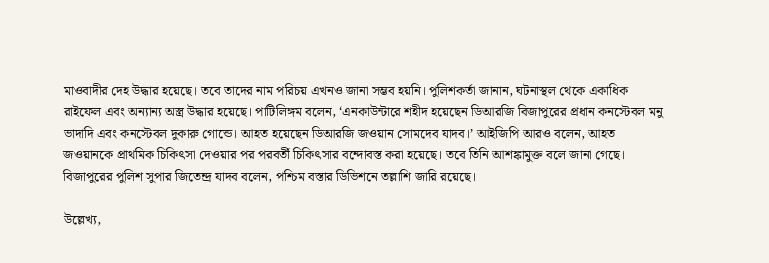মাওবাদীর দেহ উদ্ধার হয়েছে। তবে তাদের নাম পরিচয় এখনও জানা সম্ভব হয়নি। পুলিশকর্তা জানান, ঘটনাস্থল থেকে একাধিক রাইফেল এবং অন্যান্য অস্ত্র উদ্ধার হয়েছে। পাটিলিঙ্গম বলেন, ‘এনকাউন্টারে শহীদ হয়েছেন ডিআরজি বিজাপুরের প্রধান কনস্টেবল মনু ভাদাদি এবং কনস্টেবল দুকারু গোন্ডে। আহত হয়েছেন ডিআরজি জওয়ান সোমদেব যাদব।’ আইজিপি আরও বলেন, আহত জওয়ানকে প্রাথমিক চিকিৎসা দেওয়ার পর পরবর্তী চিকিৎসার বন্দোবস্ত করা হয়েছে। তবে তিনি আশঙ্কামুক্ত বলে জানা গেছে। বিজাপুরের পুলিশ সুপার জিতেন্দ্র যাদব বলেন, পশ্চিম বস্তার ডিভিশনে তল্লাশি জারি রয়েছে।

উল্লেখ্য,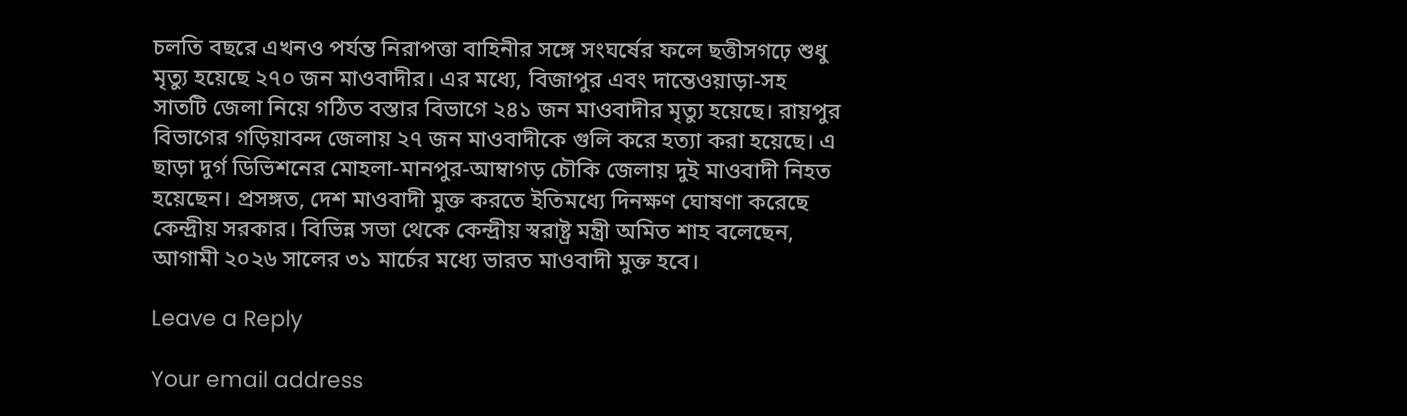চলতি বছরে এখনও পর্যন্ত নিরাপত্তা বাহিনীর সঙ্গে সংঘর্ষের ফলে ছত্তীসগঢ়ে শুধু মৃত্যু হয়েছে ২৭০ জন মাওবাদীর। এর মধ্যে, বিজাপুর এবং দান্তেওয়াড়া-সহ সাতটি জেলা নিয়ে গঠিত বস্তার বিভাগে ২৪১ জন মাওবাদীর মৃত্যু হয়েছে। রায়পুর বিভাগের গড়িয়াবন্দ জেলায় ২৭ জন মাওবাদীকে গুলি করে হত্যা করা হয়েছে। এ ছাড়া দুর্গ ডিভিশনের মোহলা-মানপুর-আম্বাগড় চৌকি জেলায় দুই মাওবাদী নিহত হয়েছেন। প্রসঙ্গত, দেশ মাওবাদী মুক্ত করতে ইতিমধ্যে দিনক্ষণ ঘোষণা করেছে কেন্দ্রীয় সরকার। বিভিন্ন সভা থেকে কেন্দ্রীয় স্বরাষ্ট্র মন্ত্রী অমিত শাহ বলেছেন, আগামী ২০২৬ সালের ৩১ মার্চের মধ্যে ভারত মাওবাদী মুক্ত হবে।

Leave a Reply

Your email address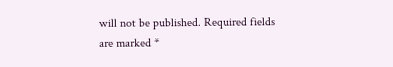will not be published. Required fields are marked *